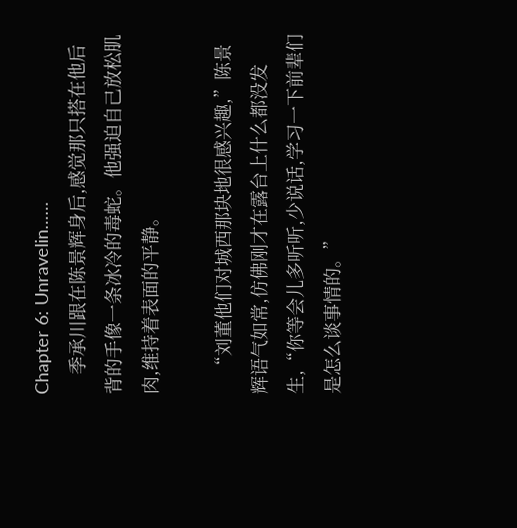Chapter 6: Unravelin……
    季承川跟在陈景辉身后,感觉那只搭在他后背的手像一条冰冷的毒蛇。他强迫自己放松肌肉,维持着表面的平静。

    “刘董他们对城西那块地很感兴趣,”陈景辉语气如常,仿佛刚才在露台上什么都没发生,“你等会儿多听听,少说话,学习一下前辈们是怎么谈事情的。”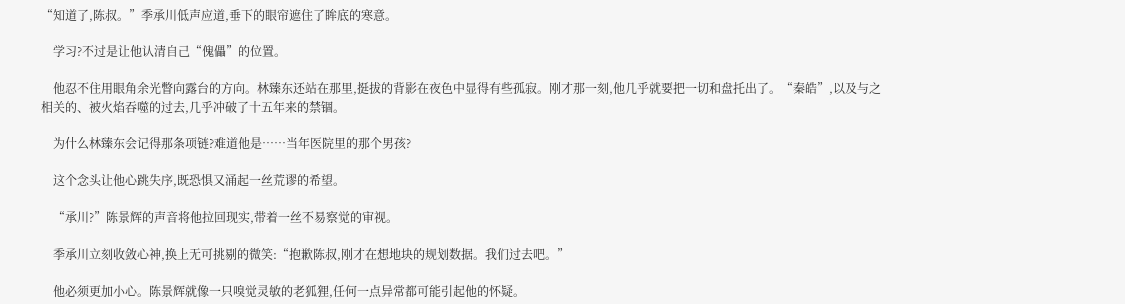“知道了,陈叔。”季承川低声应道,垂下的眼帘遮住了眸底的寒意。

    学习?不过是让他认清自己“傀儡”的位置。

    他忍不住用眼角余光瞥向露台的方向。林臻东还站在那里,挺拔的背影在夜色中显得有些孤寂。刚才那一刻,他几乎就要把一切和盘托出了。“秦皓”,以及与之相关的、被火焰吞噬的过去,几乎冲破了十五年来的禁锢。

    为什么林臻东会记得那条项链?难道他是……当年医院里的那个男孩?

    这个念头让他心跳失序,既恐惧又涌起一丝荒谬的希望。

    “承川?”陈景辉的声音将他拉回现实,带着一丝不易察觉的审视。

    季承川立刻收敛心神,换上无可挑剔的微笑:“抱歉陈叔,刚才在想地块的规划数据。我们过去吧。”

    他必须更加小心。陈景辉就像一只嗅觉灵敏的老狐狸,任何一点异常都可能引起他的怀疑。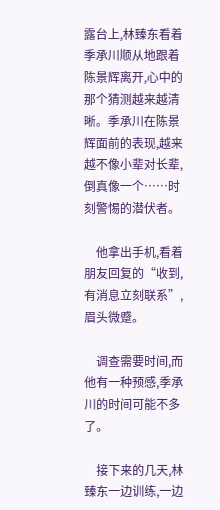露台上,林臻东看着季承川顺从地跟着陈景辉离开,心中的那个猜测越来越清晰。季承川在陈景辉面前的表现,越来越不像小辈对长辈,倒真像一个……时刻警惕的潜伏者。

    他拿出手机,看着朋友回复的“收到,有消息立刻联系”,眉头微蹙。

    调查需要时间,而他有一种预感,季承川的时间可能不多了。

    接下来的几天,林臻东一边训练,一边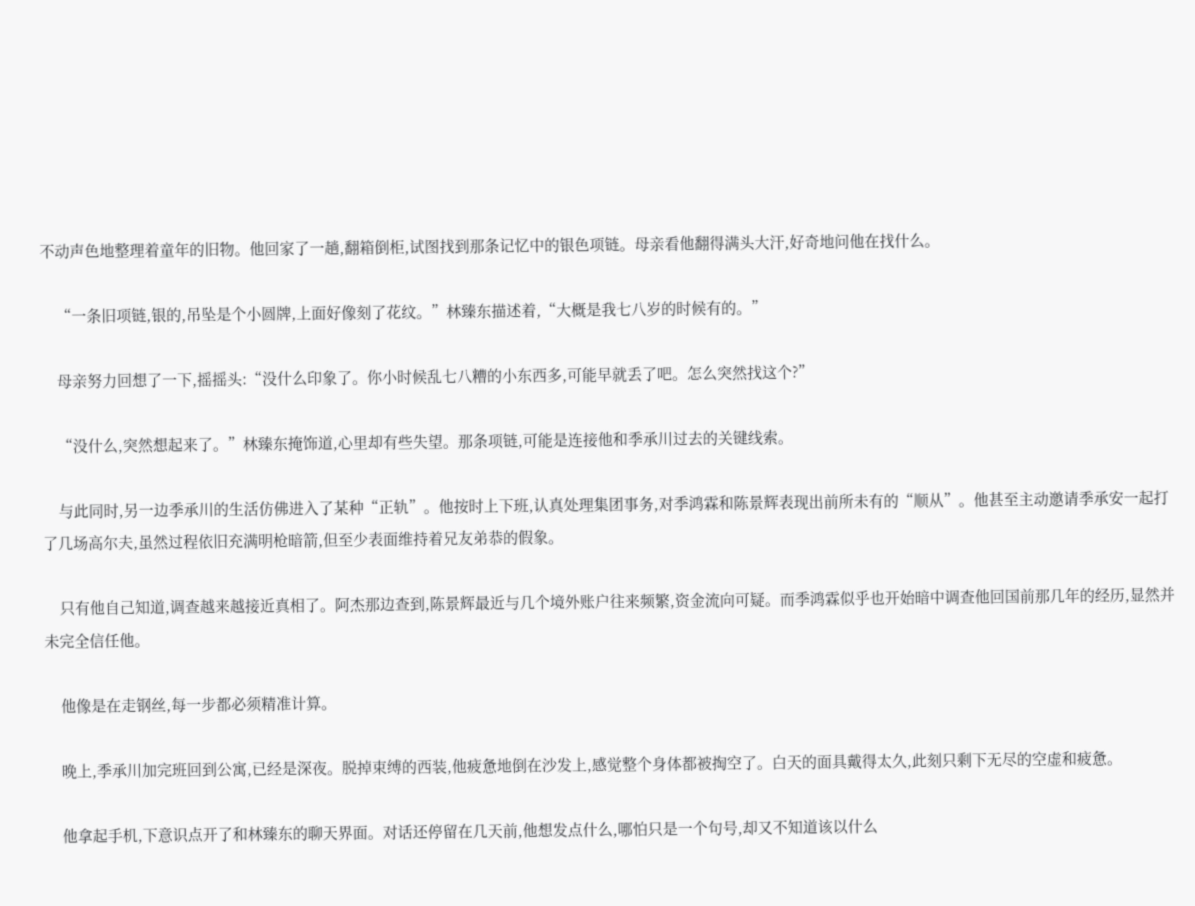不动声色地整理着童年的旧物。他回家了一趟,翻箱倒柜,试图找到那条记忆中的银色项链。母亲看他翻得满头大汗,好奇地问他在找什么。

    “一条旧项链,银的,吊坠是个小圆牌,上面好像刻了花纹。”林臻东描述着,“大概是我七八岁的时候有的。”

    母亲努力回想了一下,摇摇头:“没什么印象了。你小时候乱七八糟的小东西多,可能早就丢了吧。怎么突然找这个?”

    “没什么,突然想起来了。”林臻东掩饰道,心里却有些失望。那条项链,可能是连接他和季承川过去的关键线索。

    与此同时,另一边季承川的生活仿佛进入了某种“正轨”。他按时上下班,认真处理集团事务,对季鸿霖和陈景辉表现出前所未有的“顺从”。他甚至主动邀请季承安一起打了几场高尔夫,虽然过程依旧充满明枪暗箭,但至少表面维持着兄友弟恭的假象。

    只有他自己知道,调查越来越接近真相了。阿杰那边查到,陈景辉最近与几个境外账户往来频繁,资金流向可疑。而季鸿霖似乎也开始暗中调查他回国前那几年的经历,显然并未完全信任他。

    他像是在走钢丝,每一步都必须精准计算。

    晚上,季承川加完班回到公寓,已经是深夜。脱掉束缚的西装,他疲惫地倒在沙发上,感觉整个身体都被掏空了。白天的面具戴得太久,此刻只剩下无尽的空虚和疲惫。

    他拿起手机,下意识点开了和林臻东的聊天界面。对话还停留在几天前,他想发点什么,哪怕只是一个句号,却又不知道该以什么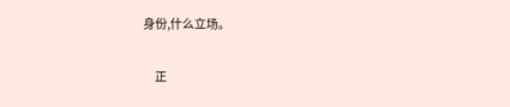身份,什么立场。

    正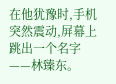在他犹豫时,手机突然震动,屏幕上跳出一个名字——林臻东。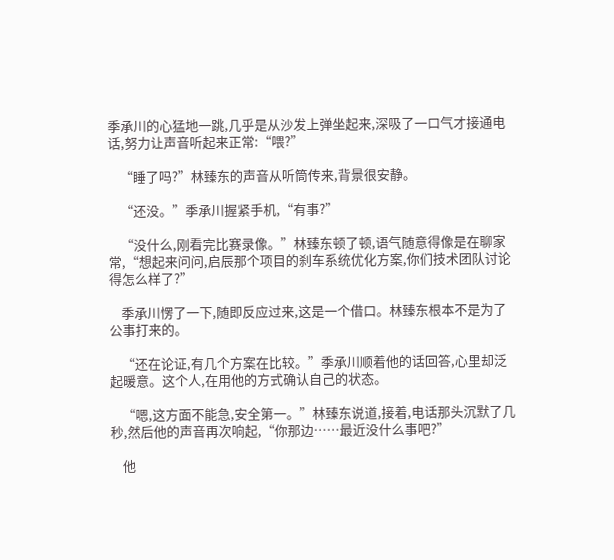季承川的心猛地一跳,几乎是从沙发上弹坐起来,深吸了一口气才接通电话,努力让声音听起来正常:“喂?”

    “睡了吗?”林臻东的声音从听筒传来,背景很安静。

    “还没。”季承川握紧手机,“有事?”

    “没什么,刚看完比赛录像。”林臻东顿了顿,语气随意得像是在聊家常,“想起来问问,启辰那个项目的刹车系统优化方案,你们技术团队讨论得怎么样了?”

    季承川愣了一下,随即反应过来,这是一个借口。林臻东根本不是为了公事打来的。

    “还在论证,有几个方案在比较。”季承川顺着他的话回答,心里却泛起暖意。这个人,在用他的方式确认自己的状态。

    “嗯,这方面不能急,安全第一。”林臻东说道,接着,电话那头沉默了几秒,然后他的声音再次响起,“你那边……最近没什么事吧?”

    他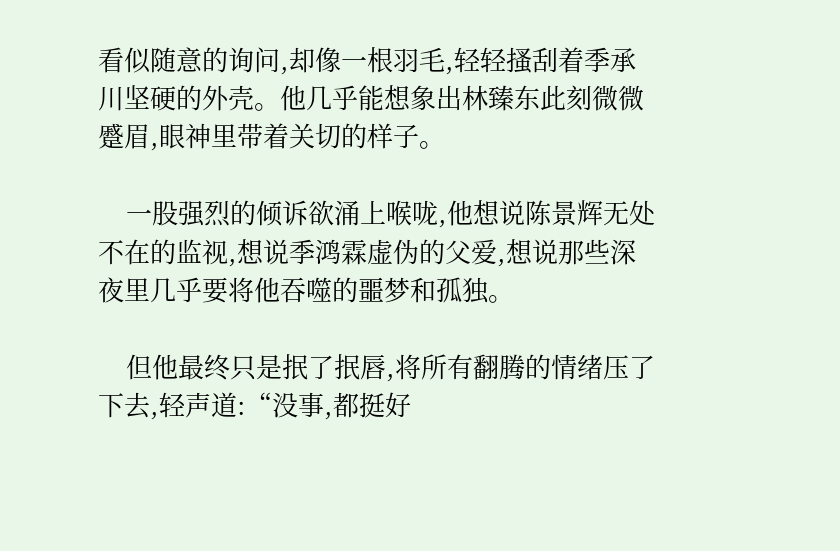看似随意的询问,却像一根羽毛,轻轻搔刮着季承川坚硬的外壳。他几乎能想象出林臻东此刻微微蹙眉,眼神里带着关切的样子。

    一股强烈的倾诉欲涌上喉咙,他想说陈景辉无处不在的监视,想说季鸿霖虚伪的父爱,想说那些深夜里几乎要将他吞噬的噩梦和孤独。

    但他最终只是抿了抿唇,将所有翻腾的情绪压了下去,轻声道:“没事,都挺好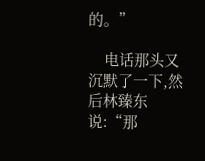的。”

    电话那头又沉默了一下,然后林臻东说:“那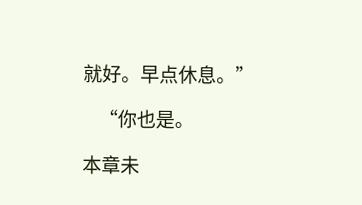就好。早点休息。”

    “你也是。

本章未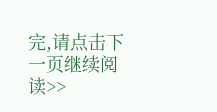完,请点击下一页继续阅读>>